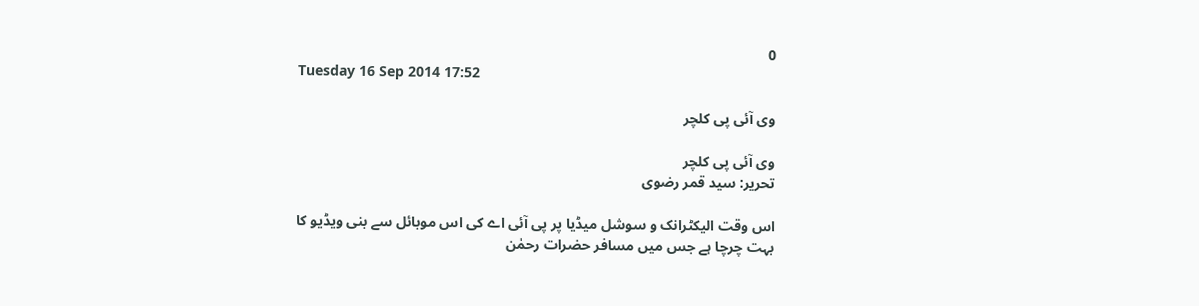0
Tuesday 16 Sep 2014 17:52

وی آئی پی کلچر

وی آئی پی کلچر
تحریر: سید قمر رضوی

اس وقت الیکٹرانک و سوشل میڈیا پر پی آئی اے کی اس موبائل سے بنی ویڈیو کا بہت چرچا ہے جس میں مسافر حضرات رحمٰن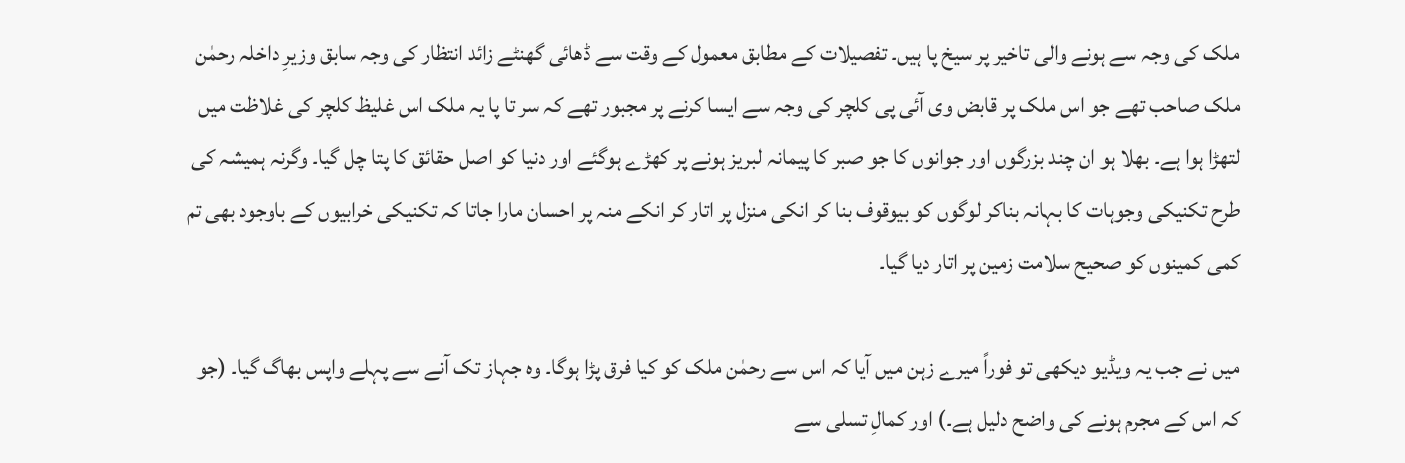ملک کی وجہ سے ہونے والی تاخیر پر سیخ پا ہیں۔ تفصیلات کے مطابق معمول کے وقت سے ڈھائی گھنٹے زائد انتظار کی وجہ سابق وزیرِ داخلہ رحمٰن ملک صاحب تھے جو اس ملک پر قابض وی آئی پی کلچر کی وجہ سے ایسا کرنے پر مجبور تھے کہ سر تا پا یہ ملک اس غلیظ کلچر کی غلاظت میں لتھڑا ہوا ہے۔ بھلا ہو ان چند بزرگوں اور جوانوں کا جو صبر کا پیمانہ لبریز ہونے پر کھڑے ہوگئے اور دنیا کو اصل حقائق کا پتا چل گیا۔ وگرنہ ہمیشہ کی طرح تکنیکی وجوہات کا بہانہ بناکر لوگوں کو بیوقوف بنا کر انکی منزل پر اتار کر انکے منہ پر احسان مارا جاتا کہ تکنیکی خرابیوں کے باوجود بھی تم کمی کمینوں کو صحیح سلامت زمین پر اتار دیا گیا۔

میں نے جب یہ ویڈیو دیکھی تو فوراً میرے زہن میں آیا کہ اس سے رحمٰن ملک کو کیا فرق پڑا ہوگا۔ وہ جہاز تک آنے سے پہلے واپس بھاگ گیا۔ (جو کہ اس کے مجرم ہونے کی واضح دلیل ہے۔) اور کمالِ تسلی سے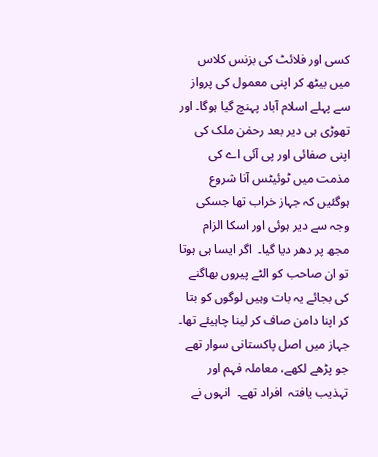کسی اور فلائٹ کی بزنس کلاس میں بیٹھ کر اپنی معمول کی پرواز سے پہلے اسلام آباد پہنچ گیا ہوگا۔ اور تھوڑی ہی دیر بعد رحمٰن ملک کی اپنی صفائی اور پی آئی اے کی مذمت میں ٹوئیٹس آنا شروع ہوگئیں کہ جہاز خراب تھا جسکی وجہ سے دیر ہوئی اور اسکا الزام مجھ پر دھر دیا گیا۔  اگر ایسا ہی ہوتا تو ان صاحب کو الٹے پیروں بھاگنے کی بجائے یہ بات وہیں لوگوں کو بتا کر اپنا دامن صاف کر لینا چاہیئے تھا۔ جہاز میں اصل پاکستانی سوار تھے جو پڑھے لکھے، معاملہ فہم اور تہذیب یافتہ  افراد تھے۔  انہوں نے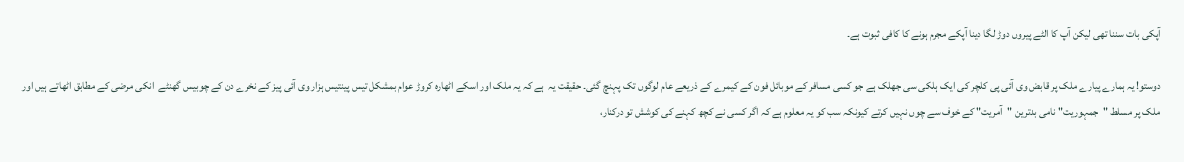آپکی بات سننا تھی لیکن آپ کا الٹے پیروں دوڑ لگا دینا آپکے مجرم ہونے کا کافی ثبوت ہے۔

دوستو! یہ ہمارے پیارے ملک پر قابض وی آئی پی کلچر کی ایک ہلکی سی جھلک ہے جو کسی مسافر کے موبائل فون کے کیمرے کے ذریعے عام لوگوں تک پہنچ گئی۔ حقیقت یہ  ہے کہ یہ ملک اور اسکے اٹھارہ کروڑ عوام بمشکل تیس پینتیس ہزار وی آئی پیز کے نخرے دن کے چوبیس گھنٹے  انکی مرضی کے مطابق اٹھاتے ہیں اور ملک پر مسلط "جمہوریت" نامی بدترین "آمریت" کے خوف سے چوں نہیں کرتے کیونکہ سب کو یہ معلوم ہے کہ اگر کسی نے کچھ کہنے کی کوشش تو درکنار،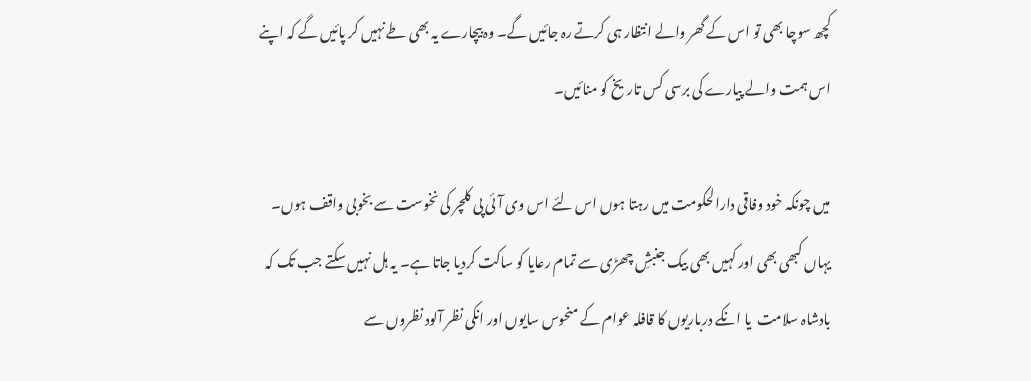کچھ سوچا بھی تو اس کے گھر والے انتظار ہی کرتے رہ جائیں گے۔ وہ بیچارے یہ بھی طے نہیں کر پائیں گے کہ اپنے اس ہمت والے پیارے کی برسی کس تاریخ کو منائیں۔

میں چونکہ خود وفاقی دارالحکومت میں رہتا ہوں اس لئے اس وی آئی پی کلچر کی نخوست سے بخوبی واقف ہوں۔ یہاں کبھی بھی اور کہیں بھی بیک جنبشِ چھڑی سے تمام رعایا کو ساکت کردیا جاتا ہے۔ یہ ہل نہیں سکتے جب تک کہ بادشاہ سلامت  یا انکے درباریوں کا قافلہ عوام کے منحوس سایوں اور انکی نظر آلود نظروں سے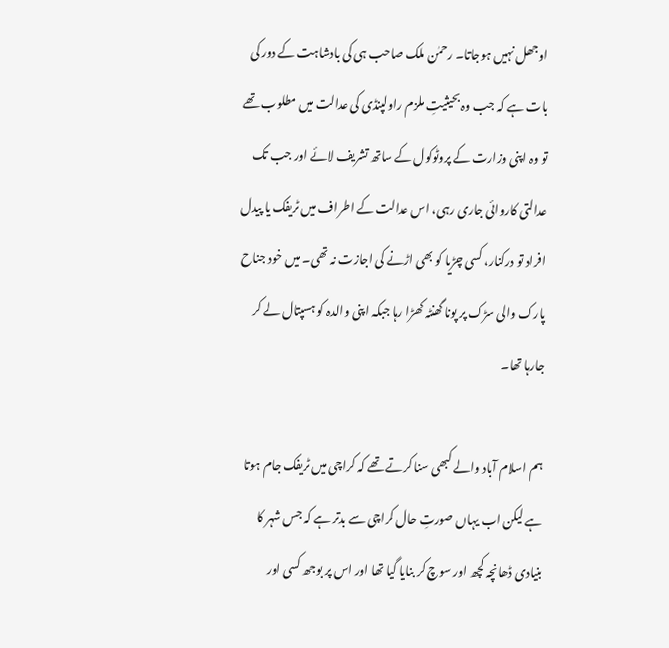اوجھل نہیں ہوجاتا۔ رحمٰن ملک صاحب ہی کی بادشاہت کے دور کی بات ہے کہ جب وہ بحیثیتِ ملزم راولپنڈی کی عدالت میں مطلوب تھے تو وہ اپنی وزارت کے پروٹوکول کے ساتھ تشریف لائے اور جب تک عدالتی کاروائی جاری رہی، اس عدالت کے اطراف میں ٹریفک یا پیدل افراد تو درکنار، کسی چڑیا کو بھی اڑنے کی اجازت نہ تھی۔ میں خود جناح پارک والی سڑک پر پونا گھنٹہ کھڑا رہا جبکہ اپنی والدہ کو ہسپتال لے کر جارہا تھا۔

ہم اسلام آباد والے کبھی سنا کرتے تھے کہ کراچی میں ٹریفک جام ہوتا ہے لیکن اب یہاں صورتِ حال کراچی سے بدتر ہے کہ جس شہر کا بنیادی ڈھانچہ کچھ اور سوچ کر بنایا گیا تھا اور اس پر بوجھ کسی اور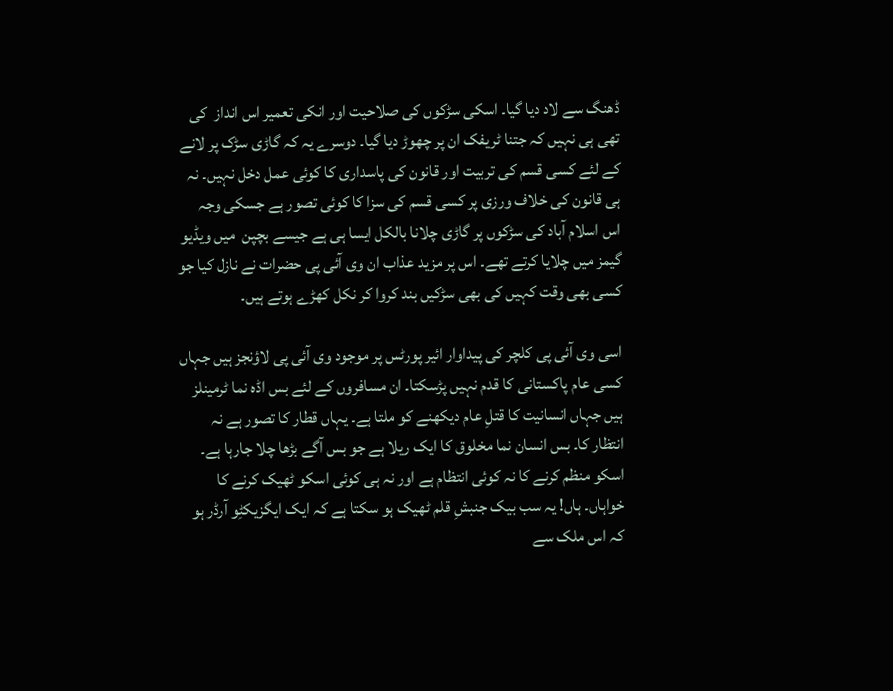ڈھنگ سے لاد دیا گیا۔ اسکی سڑکوں کی صلاحیت اور انکی تعمیر اس انداز  کی تھی ہی نہیں کہ جتنا ٹریفک ان پر چھوڑ دیا گیا۔ دوسرے یہ کہ گاڑی سڑک پر لانے کے لئے کسی قسم کی تربیت اور قانون کی پاسداری کا کوئی عمل دخل نہیں۔ نہ ہی قانون کی خلاف ورزی پر کسی قسم کی سزا کا کوئی تصور ہے جسکی وجہ اس اسلام آباد کی سڑکوں پر گاڑی چلانا بالکل ایسا ہی ہے جیسے بچپن  میں ویڈیو گیمز میں چلایا کرتے تھے۔ اس پر مزید عذاب ان وی آئی پی حضرات نے نازل کیا جو کسی بھی وقت کہیں کی بھی سڑکیں بند کروا کر نکل کھڑے ہوتے ہیں۔

اسی وی آئی پی کلچر کی پیداوار ائیر پورٹس پر موجود وی آئی پی لاؤنجز ہیں جہاں کسی عام پاکستانی کا قدم نہیں پڑسکتا۔ ان مسافروں کے لئے بس اڈہ نما ٹرمینلز ہیں جہاں انسانیت کا قتلِ عام دیکھنے کو ملتا ہے۔ یہاں قطار کا تصور ہے نہ انتظار کا۔ بس انسان نما مخلوق کا ایک ریلا ہے جو بس آگے بڑھا چلا جارہا ہے۔ اسکو منظم کرنے کا نہ کوئی انتظام ہے اور نہ ہی کوئی اسکو ٹھیک کرنے کا خواہاں۔ ہاں! یہ سب بیک جنبشِ قلم ٹھیک ہو سکتا ہے کہ ایک ایگزیکٹِو آرڈر ہو کہ اس ملک سے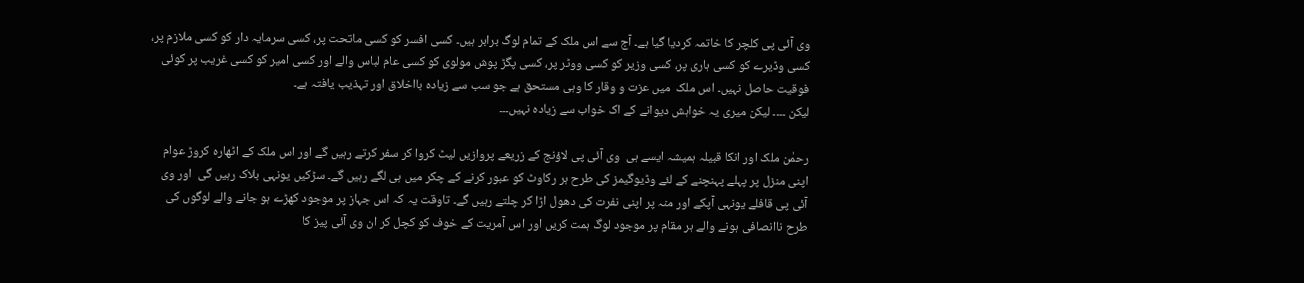وی آئی پی کلچر کا خاتمہ کردیا گیا ہے۔ آج سے اس ملک کے تمام لوگ برابر ہیں۔ کسی افسر کو کسی ماتحت پر، کسی سرمایہ دار کو کسی ملازم پر، کسی وڈیرے کو کسی ہاری پر، کسی وزیر کو کسی ووٹر پر، کسی پگڑ پوش مولوی کو کسی عام لباس والے اور کسی امیر کو کسی غریب پر کوئی فوقیت حاصل نہیں۔ اس ملک  میں عزت و وقار کا وہی مستحق ہے جو سب سے زیادہ بااخلاق اور تہذیب یافتہ ہے۔
لیکن ۔۔۔۔ لیکن میری یہ خواہش دیوانے کے اک خواب سے زیادہ نہیں۔۔۔

رحمٰن ملک اور انکا قبیلہ ہمیشہ ایسے ہی  وی آئی پی لاؤنج کے زریعے پروازیں لیٹ کروا کر سفر کرتے رہیں گے اور اس ملک کے اٹھارہ کروڑ عوام اپنی منزل پر پہلے پہنچنے کے لئے وڈیوگیمز کی طرح ہر رکاوٹ کو عبور کرنے کے چکر میں ہی لگے رہیں گے۔ سڑکیں یونہی بلاک رہیں گی  اور وی آئی پی قافلے یونہی آپکے اور منہ پر اپنی نفرت کی دھول اڑا کر چلتے رہیں گے۔ تاوقت یہ کہ اس جہاز پر موجود کھڑے ہو جانے والے لوگوں کی طرح ناانصافی ہونے والے ہر مقام پر موجود لوگ ہمت کریں اور اس آمریت کے خوف کو کچل کر ان وی آئی پیز کا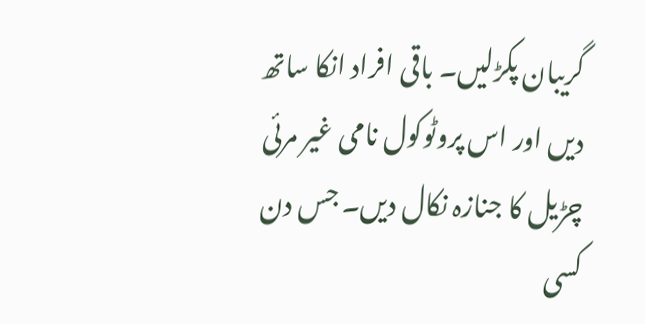گریبان پکڑلیں۔ باقی افراد انکا ساتھ دیں اور اس پروٹوکول نامی غیر مرئی چڑیل کا جنازہ نکال دیں۔ جس دن کسی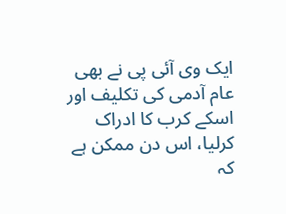ایک وی آئی پی نے بھی عام آدمی کی تکلیف اور اسکے کرب کا ادراک کرلیا، اس دن ممکن ہے کہ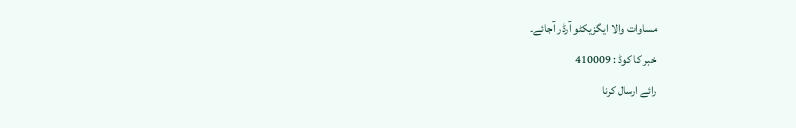مساوات والا ایگزیکٹو آرڈر آجائے۔
خبر کا کوڈ : 410009
رائے ارسال کرنا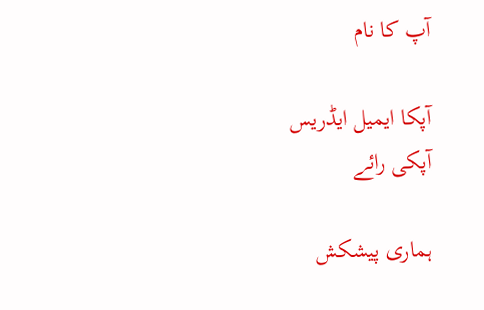آپ کا نام

آپکا ایمیل ایڈریس
آپکی رائے

ہماری پیشکش